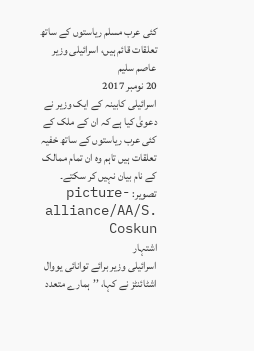کئی عرب مسلم رياستوں کے ساتھ تعلقات قائم ہيں، اسرائيلی وزير
عاصم سلیم
20 نومبر 2017
اسرائيلی کابينہ کے ايک وزير نے دعویٰ کيا ہے کہ ان کے ملک کے کئی عرب رياستوں کے ساتھ خفيہ تعلقات ہيں تاہم وہ ان تمام ممالک کے نام بيان نہيں کر سکتے۔
تصویر: picture-alliance/AA/S. Coskun
اشتہار
اسرائيلی وزير برائے توانائی يووال اشٹائنٹز نے کہا، ’’ہمارے متعدد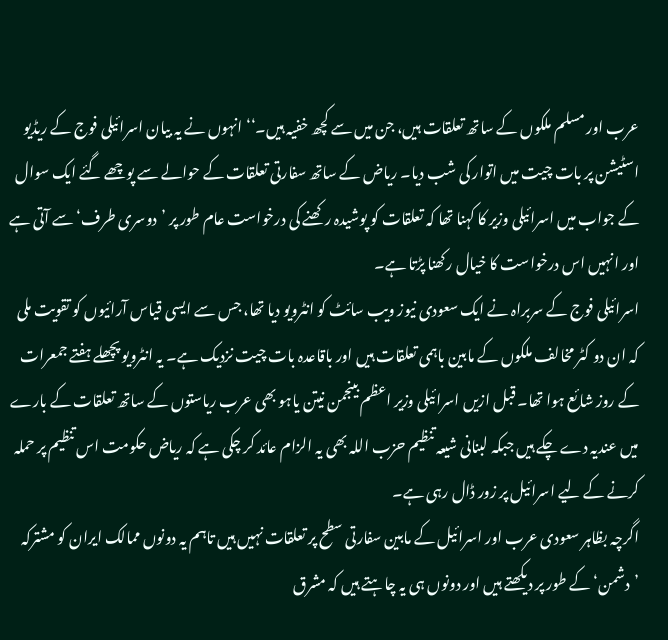عرب اور مسلم ملکوں کے ساتھ تعلقات ہيں، جن ميں سے کچھ خفيہ ہيں۔‘‘ انہوں نے يہ بيان اسرائيلی فوج کے ريڈيو اسٹيشن پر بات چيت ميں اتوار کی شب ديا۔ رياض کے ساتھ سفارتی تعلقات کے حوالے سے پوچھے گئے ايک سوال کے جواب ميں اسرائيلی وزير کا کہنا تھا کہ تعلقات کو پوشيدہ رکھنے کی درخواست عام طور پر ’دوسری طرف‘ سے آتی ہے اور انہيں اس درخواست کا خيال رکھنا پڑتا ہے۔
اسرائيلی فوج کے سربراہ نے ايک سعودی نيوز ويب سائٹ کو انٹرويو ديا تھا، جس سے ايسی قياس آرائيوں کو تقويت ملی کہ ان دو کٹر مخالف ملکوں کے مابين باہمی تعلقات ہيں اور باقاعدہ بات چيت نزديک ہے۔ يہ انٹرويو پچھلے ہفتے جمعرات کے روز شائع ہوا تھا۔ قبل ازيں اسرائيلی وزير اعظم بينجمن نيتن ياہو بھی عرب رياستوں کے ساتھ تعلقات کے بارے ميں عنديہ دے چکے ہيں جبکہ لبنانی شيعہ تنظيم حزب اللہ بھی يہ الزام عائد کر چکی ہے کہ رياض حکومت اس تنظيم پر حملہ کرنے کے ليے اسرائيل پر زور ڈال رہی ہے۔
اگرچہ بظاہر سعودی عرب اور اسرائيل کے مابين سفارتی سطح پر تعلقات نہيں ہيں تاہم يہ دونوں ممالک ايران کو مشترکہ ’دشمن‘ کے طور پر ديکھتے ہيں اور دونوں ہی يہ چاہتے ہيں کہ مشرق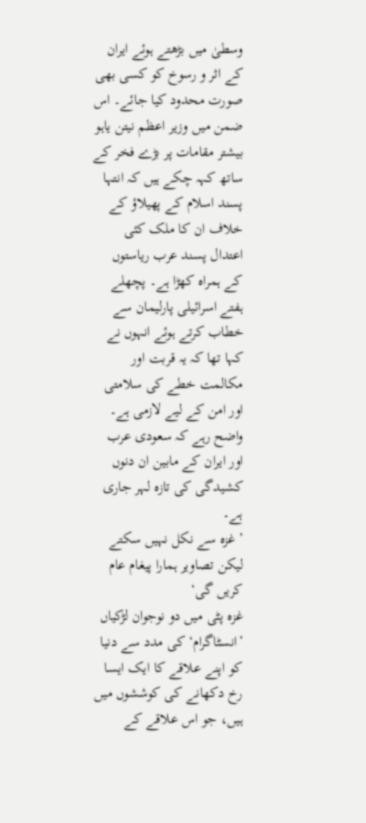وسطیٰ ميں بڑھتے ہوئے ايران کے اثر و رسوخ کو کسی بھی صورت محدود کيا جائے۔ اس ضمن ميں وزير اعظم نيتن ياہو بيشتر مقامات پر بڑے فخر کے ساتھ کہہ چکے ہيں کہ انتہا پسند اسلام کے پھيلاؤ کے خلاف ان کا ملک کئی اعتدال پسند عرب رياستوں کے ہمراہ کھڑا ہے۔ پچھلے ہفتے اسرائيلی پارليمان سے خطاب کرتے ہوئے انہوں نے کہا تھا کہ يہ قربت اور مکالمت خطے کی سلامتی اور امن کے ليے لازمی ہے۔
واضح رہے کہ سعودی عرب اور ايران کے مابين ان دنوں کشيدگی کی تازہ لہر جاری ہے۔
’غزہ سے نکل نہيں سکتے ليکن تصاوير ہمارا پيغام عام کريں گی‘
غزہ پٹی ميں دو نوجوان لڑکياں ’انسٹاگرام‘ کی مدد سے دنيا کو اپنے علاقے کا ايک ايسا رخ دکھانے کی کوششوں ميں ہيں، جو اس علاقے کے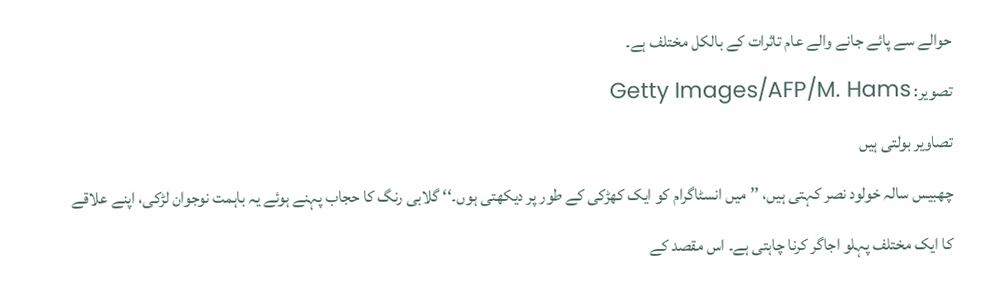حوالے سے پائے جانے والے عام تاثرات کے بالکل مختلف ہے۔
تصویر: Getty Images/AFP/M. Hams
تصاوير بولتی ہيں
چھبيس سالہ خولود نصر کہتی ہيں، ’’ميں انسٹاگرام کو ايک کھڑکی کے طور پر ديکھتی ہوں۔‘‘ گلابی رنگ کا حجاب پہنے ہوئے يہ باہمت نوجوان لڑکی، اپنے علاقے کا ايک مختلف پہلو اجاگر کرنا چاہتی ہے۔ اس مقصد کے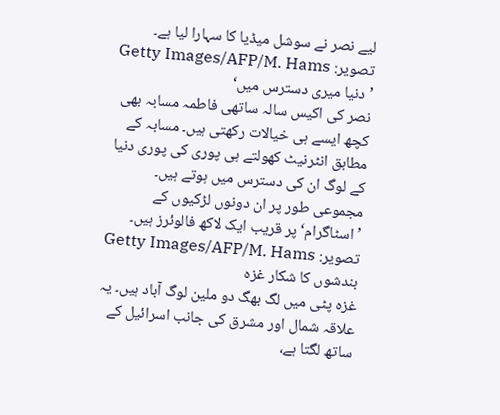ليے نصر نے سوشل ميڈيا کا سہارا ليا ہے۔
تصویر: Getty Images/AFP/M. Hams
’دنيا ميری دسترس ميں‘
نصر کی اکيس سالہ ساتھی فاطمہ مسابہ بھی کچھ ايسے ہی خيالات رکھتی ہيں۔ مسابہ کے مطابق انٹرنيٹ کھولتے ہی پوری کی پوری دنيا کے لوگ ان کی دسترس ميں ہوتے ہيں۔ مجموعی طور پر ان دونوں لڑکيوں کے ’اسٹاگرام‘ پر قريب ايک لاکھ فالوئرز ہيں۔
تصویر: Getty Images/AFP/M. Hams
بندشوں کا شکار غزہ
غزہ پٹی ميں لگ بھگ دو ملين لوگ آباد ہيں۔ يہ علاقہ شمال اور مشرق کی جانب اسرائيل کے ساتھ لگتا ہے،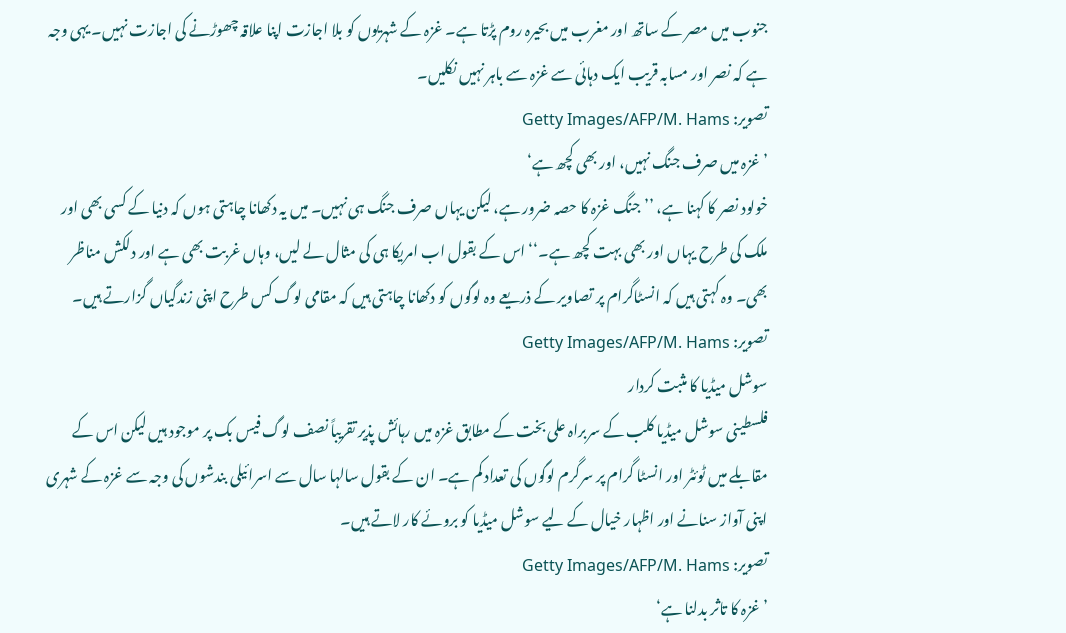جنوب ميں مصر کے ساتھ اور مغرب ميں بحيرہ روم پڑتا ہے۔ غزہ کے شہريوں کو بلا اجازت اپنا علاقہ چھوڑنے کی اجازت نہيں۔ يہی وجہ ہے کہ نصر اور مسابہ قريب ايک دہائی سے غزہ سے باہر نہيں نکليں۔
تصویر: Getty Images/AFP/M. Hams
’غزہ ميں صرف جنگ نہيں، اور بھی کچھ ہے‘
خولود نصر کا کہنا ہے، ’’جنگ غزہ کا حصہ ضرور ہے، ليکن يہاں صرف جنگ ہی نہيں۔ ميں يہ دکھانا چاہتی ہوں کہ دنيا کے کسی بھی اور ملک کی طرح يہاں اور بھی بہت کچھ ہے۔‘‘ اس کے بقول اب امريکا ہی کی مثال لے ليں، وہاں غربت بھی ہے اور دلکش مناظر بھی۔ وہ کہتی ہيں کہ انسٹاگرام پر تصاوير کے ذريعے وہ لوگوں کو دکھانا چاہتی ہيں کہ مقامی لوگ کس طرح اپنی زندگياں گزارتے ہيں۔
تصویر: Getty Images/AFP/M. Hams
سوشل ميڈيا کا مثبت کردار
فلسطينی سوشل ميڈيا کلب کے سربراہ علی بخت کے مطابق غزہ ميں رہائش پذير تقريباً نصف لوگ فيس بک پر موجود ہيں ليکن اس کے مقابلے ميں ٹوئٹر اور انسٹا گرام پر سرگرم لوگوں کی تعداد کم ہے۔ ان کے بقول سالہا سال سے اسرائيلی بندشوں کی وجہ سے غزہ کے شہری اپنی آواز سنانے اور اظہار خيال کے ليے سوشل ميڈيا کو بروئے کار لاتے ہيں۔
تصویر: Getty Images/AFP/M. Hams
’غزہ کا تاثر بدلنا ہے‘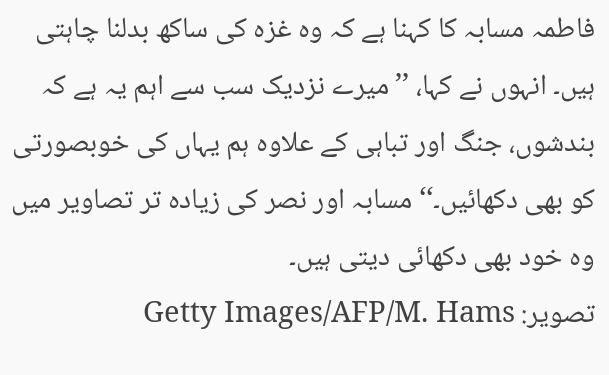فاطمہ مسابہ کا کہنا ہے کہ وہ غزہ کی ساکھ بدلنا چاہتی ہيں۔ انہوں نے کہا، ’’ميرے نزديک سب سے اہم يہ ہے کہ بندشوں، جنگ اور تباہی کے علاوہ ہم يہاں کی خوبصورتی کو بھی دکھائيں۔‘‘ مسابہ اور نصر کی زيادہ تر تصاوير ميں وہ خود بھی دکھائی ديتی ہيں۔
تصویر: Getty Images/AFP/M. Hams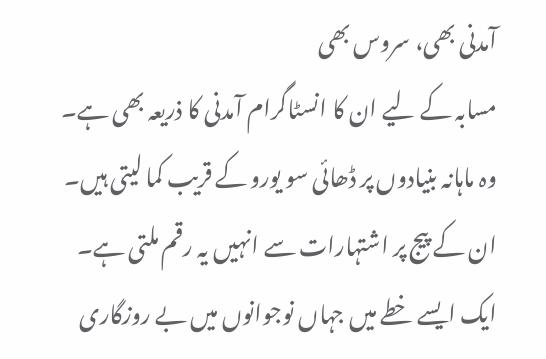آمدنی بھی، سروس بھی
مسابہ کے ليے ان کا انسٹاگرام آمدنی کا ذريعہ بھی ہے۔ وہ ماہانہ بنيادوں پر ڈھائی سو يورو کے قريب کما ليتی ہيں۔ ان کے پيج پر اشتہارات سے انہيں يہ رقم ملتی ہے۔ ايک ايسے خطے ميں جہاں نوجوانوں ميں بے روزگاری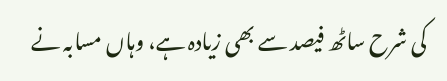کی شرح ساٹھ فيصد سے بھی زيادہ ہے، وہاں مسابہ نے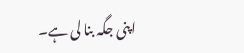اپنی جگہ بنا لی ہے۔